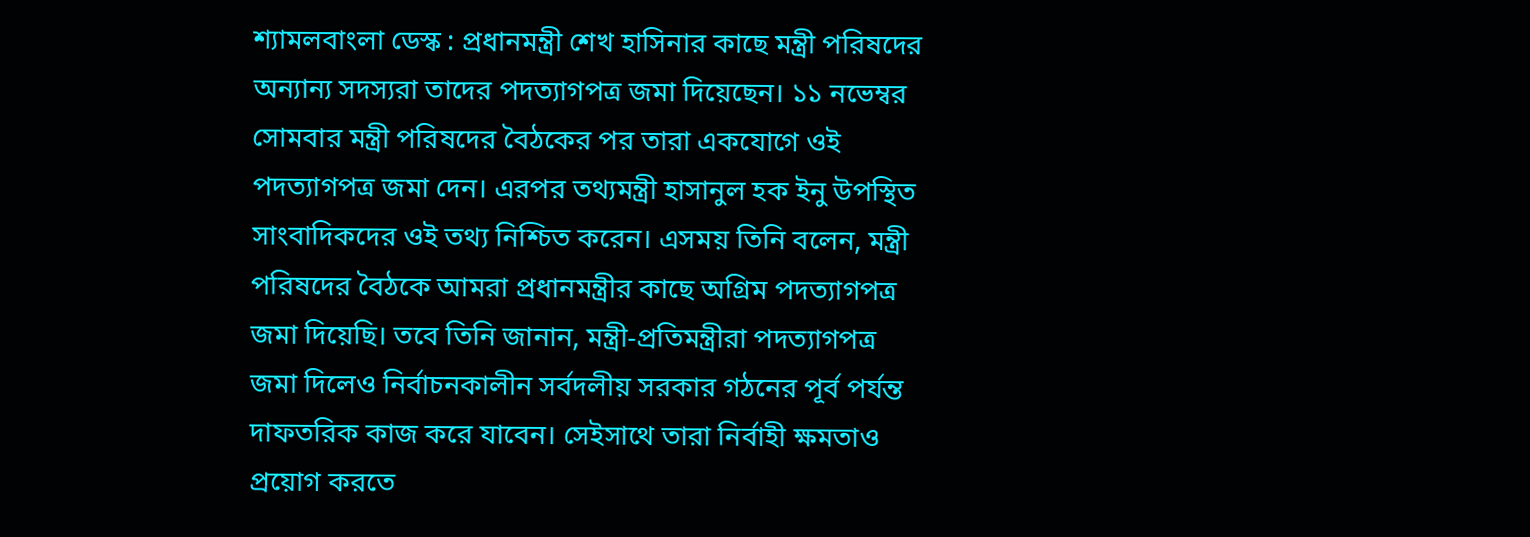শ্যামলবাংলা ডেস্ক : প্রধানমন্ত্রী শেখ হাসিনার কাছে মন্ত্রী পরিষদের অন্যান্য সদস্যরা তাদের পদত্যাগপত্র জমা দিয়েছেন। ১১ নভেম্বর সোমবার মন্ত্রী পরিষদের বৈঠকের পর তারা একযোগে ওই পদত্যাগপত্র জমা দেন। এরপর তথ্যমন্ত্রী হাসানুল হক ইনু উপস্থিত সাংবাদিকদের ওই তথ্য নিশ্চিত করেন। এসময় তিনি বলেন, মন্ত্রী পরিষদের বৈঠকে আমরা প্রধানমন্ত্রীর কাছে অগ্রিম পদত্যাগপত্র জমা দিয়েছি। তবে তিনি জানান, মন্ত্রী-প্রতিমন্ত্রীরা পদত্যাগপত্র জমা দিলেও নির্বাচনকালীন সর্বদলীয় সরকার গঠনের পূর্ব পর্যন্ত দাফতরিক কাজ করে যাবেন। সেইসাথে তারা নির্বাহী ক্ষমতাও প্রয়োগ করতে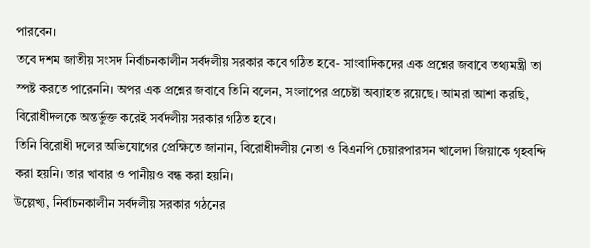পারবেন।
তবে দশম জাতীয় সংসদ নির্বাচনকালীন সর্বদলীয় সরকার কবে গঠিত হবে- সাংবাদিকদের এক প্রশ্নের জবাবে তথ্যমন্ত্রী তা স্পষ্ট করতে পারেননি। অপর এক প্রশ্নের জবাবে তিনি বলেন, সংলাপের প্রচেষ্টা অব্যাহত রয়েছে। আমরা আশা করছি, বিরোধীদলকে অন্তর্ভুক্ত করেই সর্বদলীয় সরকার গঠিত হবে।
তিনি বিরোধী দলের অভিযোগের প্রেক্ষিতে জানান, বিরোধীদলীয় নেতা ও বিএনপি চেয়ারপারসন খালেদা জিয়াকে গৃহবন্দি করা হয়নি। তার খাবার ও পানীয়ও বন্ধ করা হয়নি।
উল্লেখ্য, নির্বাচনকালীন সর্বদলীয় সরকার গঠনের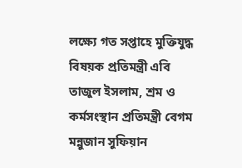লক্ষ্যে গত সপ্তাহে মুক্তিযুদ্ধ বিষয়ক প্রতিমন্ত্রী এবি তাজুল ইসলাম, শ্রম ও কর্মসংস্থান প্রতিমন্ত্রী বেগম মন্নুজান সুফিয়ান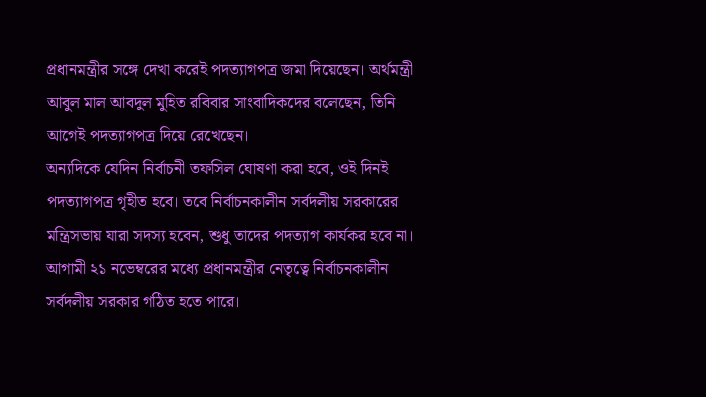প্রধানমন্ত্রীর সঙ্গে দেখা করেই পদত্যাগপত্র জমা দিয়েছেন। অর্থমন্ত্রী আবুল মাল আবদুল মুহিত রবিবার সাংবাদিকদের বলেছেন, তিনি আগেই পদত্যাগপত্র দিয়ে রেখেছেন।
অন্যদিকে যেদিন নির্বাচনী তফসিল ঘোষণা করা হবে, ওই দিনই পদত্যাগপত্র গৃহীত হবে। তবে নির্বাচনকালীন সর্বদলীয় সরকারের মন্ত্রিসভায় যারা সদস্য হবেন, শুধু তাদের পদত্যাগ কার্যকর হবে না। আগামী ২১ নভেম্বরের মধ্যে প্রধানমন্ত্রীর নেতৃত্বে নির্বাচনকালীন সর্বদলীয় সরকার গঠিত হতে পারে।